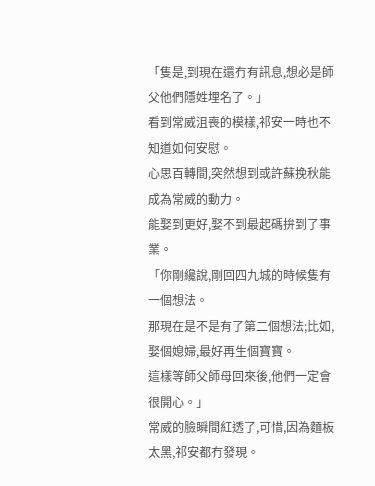「隻是,到現在還冇有訊息,想必是師父他們隱姓埋名了。」
看到常威沮喪的模樣,祁安一時也不知道如何安慰。
心思百轉間,突然想到或許蘇挽秋能成為常威的動力。
能娶到更好,娶不到最起碼拚到了事業。
「你剛纔說,剛回四九城的時候隻有一個想法。
那現在是不是有了第二個想法;比如,娶個媳婦,最好再生個寶寶。
這樣等師父師母回來後,他們一定會很開心。」
常威的臉瞬間紅透了,可惜,因為麵板太黑,祁安都冇發現。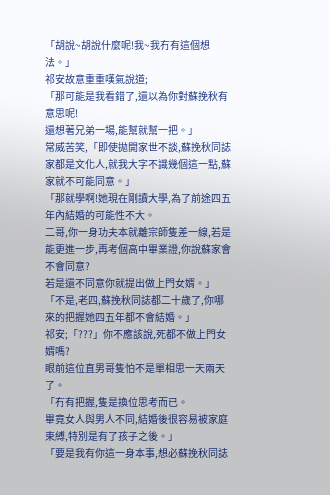「胡說~胡說什麼呢!我~我冇有這個想法。」
祁安故意重重嘆氣說道;
「那可能是我看錯了,還以為你對蘇挽秋有意思呢!
還想著兄弟一場,能幫就幫一把。」
常威苦笑,「即使拋開家世不談,蘇挽秋同誌家都是文化人,就我大字不識幾個這一點,蘇家就不可能同意。」
「那就學啊!她現在剛讀大學,為了前途四五年內結婚的可能性不大。
二哥,你一身功夫本就離宗師隻差一線,若是能更進一步,再考個高中畢業證,你說蘇家會不會同意?
若是還不同意你就提出做上門女婿。」
「不是,老四,蘇挽秋同誌都二十歲了,你哪來的把握她四五年都不會結婚。」
祁安;「???」你不應該說,死都不做上門女婿嗎?
眼前這位直男哥隻怕不是單相思一天兩天了。
「冇有把握,隻是換位思考而已。
畢竟女人與男人不同,結婚後很容易被家庭束縛,特別是有了孩子之後。」
「要是我有你這一身本事,想必蘇挽秋同誌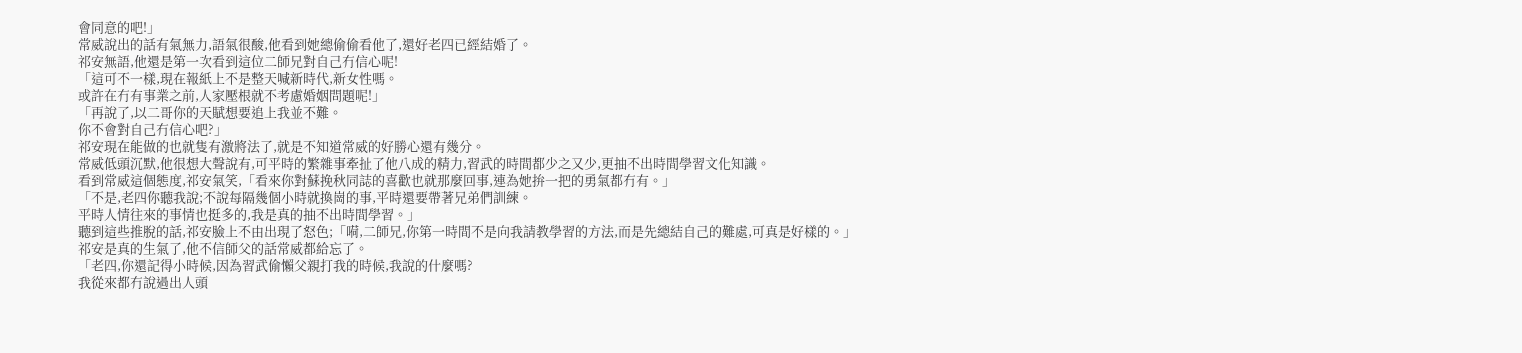會同意的吧!」
常威說出的話有氣無力,語氣很酸,他看到她總偷偷看他了,還好老四已經結婚了。
祁安無語,他還是第一次看到這位二師兄對自己冇信心呢!
「這可不一樣,現在報紙上不是整天喊新時代,新女性嗎。
或許在冇有事業之前,人家壓根就不考慮婚姻問題呢!」
「再說了,以二哥你的天賦想要追上我並不難。
你不會對自己冇信心吧?」
祁安現在能做的也就隻有激將法了,就是不知道常威的好勝心還有幾分。
常威低頭沉默,他很想大聲說有,可平時的繁雜事牽扯了他八成的精力,習武的時間都少之又少,更抽不出時間學習文化知識。
看到常威這個態度,祁安氣笑,「看來你對蘇挽秋同誌的喜歡也就那麼回事,連為她拚一把的勇氣都冇有。」
「不是,老四你聽我說;不說每隔幾個小時就換崗的事,平時還要帶著兄弟們訓練。
平時人情往來的事情也挺多的,我是真的抽不出時間學習。」
聽到這些推脫的話,祁安臉上不由出現了怒色;「嗬,二師兄,你第一時間不是向我請教學習的方法,而是先總結自己的難處,可真是好樣的。」
祁安是真的生氣了,他不信師父的話常威都給忘了。
「老四,你還記得小時候,因為習武偷懶父親打我的時候,我說的什麼嗎?
我從來都冇說過出人頭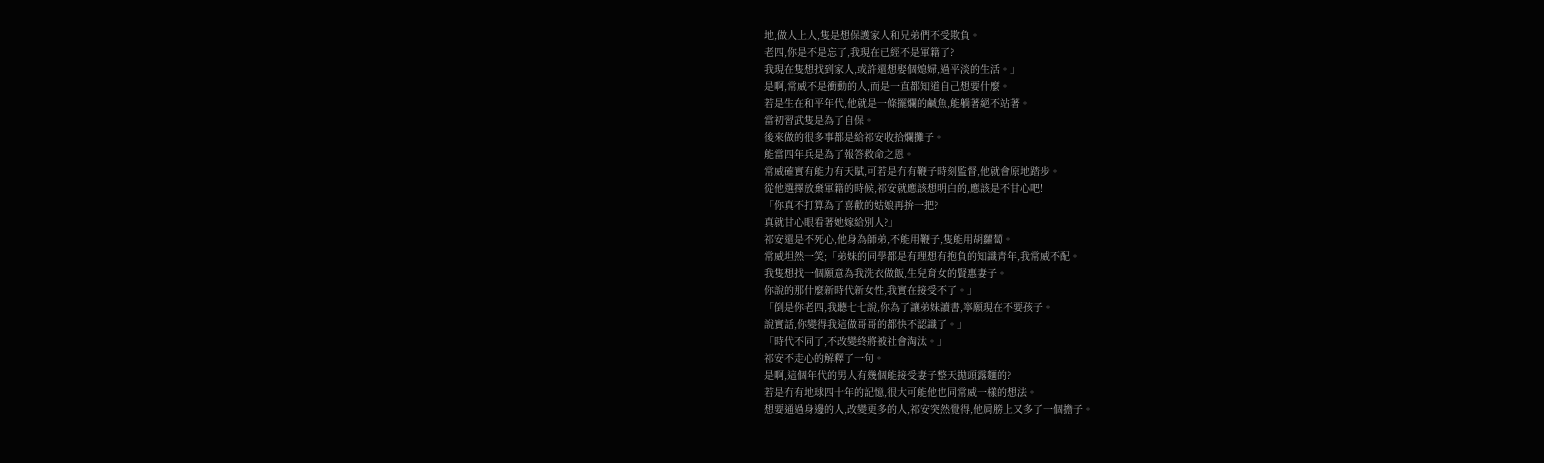地,做人上人,隻是想保護家人和兄弟們不受欺負。
老四,你是不是忘了,我現在已經不是軍籍了?
我現在隻想找到家人,或許還想娶個媳婦,過平淡的生活。」
是啊,常威不是衝動的人,而是一直都知道自己想要什麼。
若是生在和平年代,他就是一條擺爛的鹹魚,能躺著絕不站著。
當初習武隻是為了自保。
後來做的很多事都是給祁安收拾爛攤子。
能當四年兵是為了報答救命之恩。
常威確實有能力有天賦,可若是冇有鞭子時刻監督,他就會原地踏步。
從他選擇放棄軍籍的時候,祁安就應該想明白的,應該是不甘心吧!
「你真不打算為了喜歡的姑娘再拚一把?
真就甘心眼看著她嫁給別人?」
祁安還是不死心,他身為師弟,不能用鞭子,隻能用胡蘿蔔。
常威坦然一笑;「弟妹的同學都是有理想有抱負的知識青年,我常威不配。
我隻想找一個願意為我洗衣做飯,生兒育女的賢惠妻子。
你說的那什麼新時代新女性,我實在接受不了。」
「倒是你老四,我聽七七說,你為了讓弟妹讀書,寧願現在不要孩子。
說實話,你變得我這做哥哥的都快不認識了。」
「時代不同了,不改變終將被社會淘汰。」
祁安不走心的解釋了一句。
是啊,這個年代的男人有幾個能接受妻子整天拋頭露麵的?
若是冇有地球四十年的記憶,很大可能他也同常威一樣的想法。
想要通過身邊的人,改變更多的人,祁安突然覺得,他肩膀上又多了一個擔子。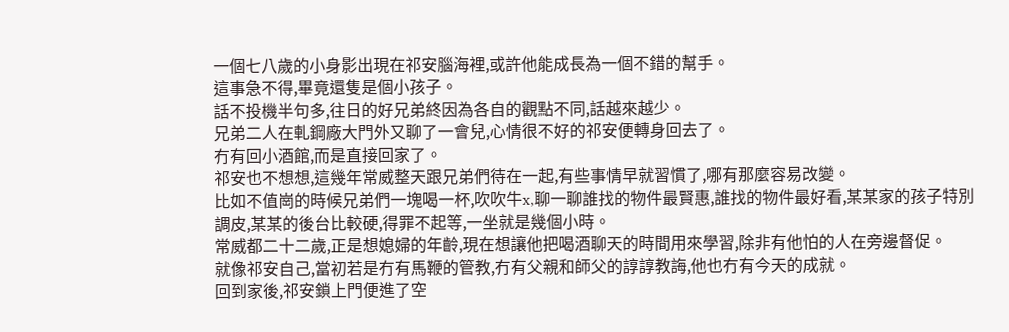一個七八歲的小身影出現在祁安腦海裡,或許他能成長為一個不錯的幫手。
這事急不得,畢竟還隻是個小孩子。
話不投機半句多,往日的好兄弟終因為各自的觀點不同,話越來越少。
兄弟二人在軋鋼廠大門外又聊了一會兒,心情很不好的祁安便轉身回去了。
冇有回小酒館,而是直接回家了。
祁安也不想想,這幾年常威整天跟兄弟們待在一起,有些事情早就習慣了,哪有那麼容易改變。
比如不值崗的時候兄弟們一塊喝一杯,吹吹牛x,聊一聊誰找的物件最賢惠,誰找的物件最好看,某某家的孩子特別調皮,某某的後台比較硬,得罪不起等,一坐就是幾個小時。
常威都二十二歲,正是想媳婦的年齡,現在想讓他把喝酒聊天的時間用來學習,除非有他怕的人在旁邊督促。
就像祁安自己,當初若是冇有馬鞭的管教,冇有父親和師父的諄諄教誨,他也冇有今天的成就。
回到家後,祁安鎖上門便進了空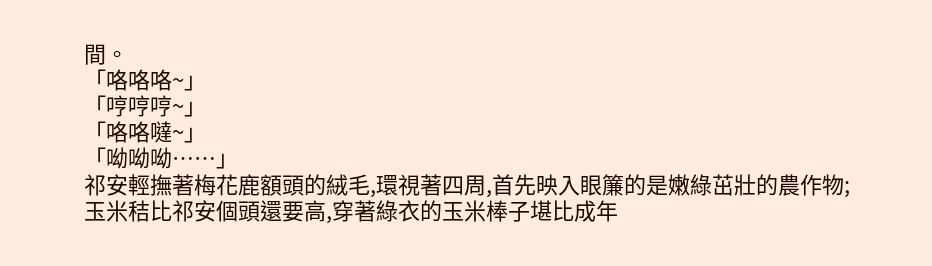間。
「咯咯咯~」
「哼哼哼~」
「咯咯噠~」
「呦呦呦……」
祁安輕撫著梅花鹿額頭的絨毛,環視著四周,首先映入眼簾的是嫩綠茁壯的農作物;
玉米秸比祁安個頭還要高,穿著綠衣的玉米棒子堪比成年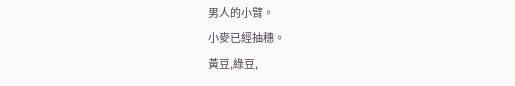男人的小臂。
小麥已經抽穗。
黃豆,綠豆,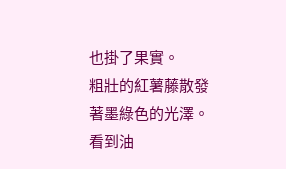也掛了果實。
粗壯的紅薯藤散發著墨綠色的光澤。
看到油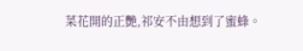菜花開的正艷,祁安不由想到了蜜蜂。